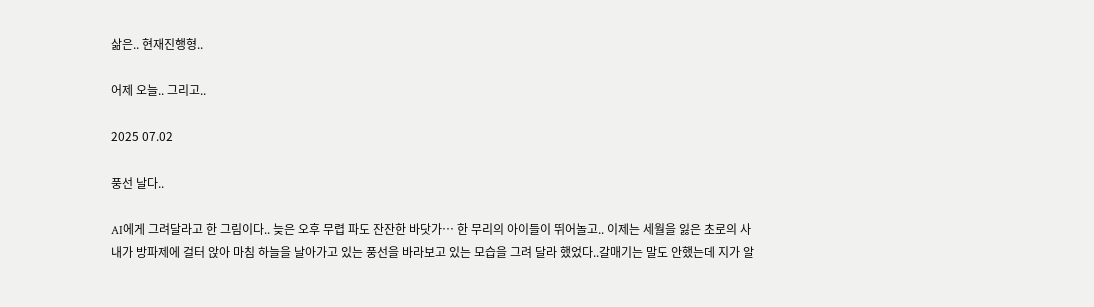삶은.. 현재진행형..

어제 오늘.. 그리고..

2025 07.02

풍선 날다..

AI에게 그려달라고 한 그림이다.. 늦은 오후 무렵 파도 잔잔한 바닷가… 한 무리의 아이들이 뛰어놀고.. 이제는 세월을 잃은 초로의 사내가 방파제에 걸터 앉아 마침 하늘을 날아가고 있는 풍선을 바라보고 있는 모습을 그려 달라 했었다..갈매기는 말도 안했는데 지가 알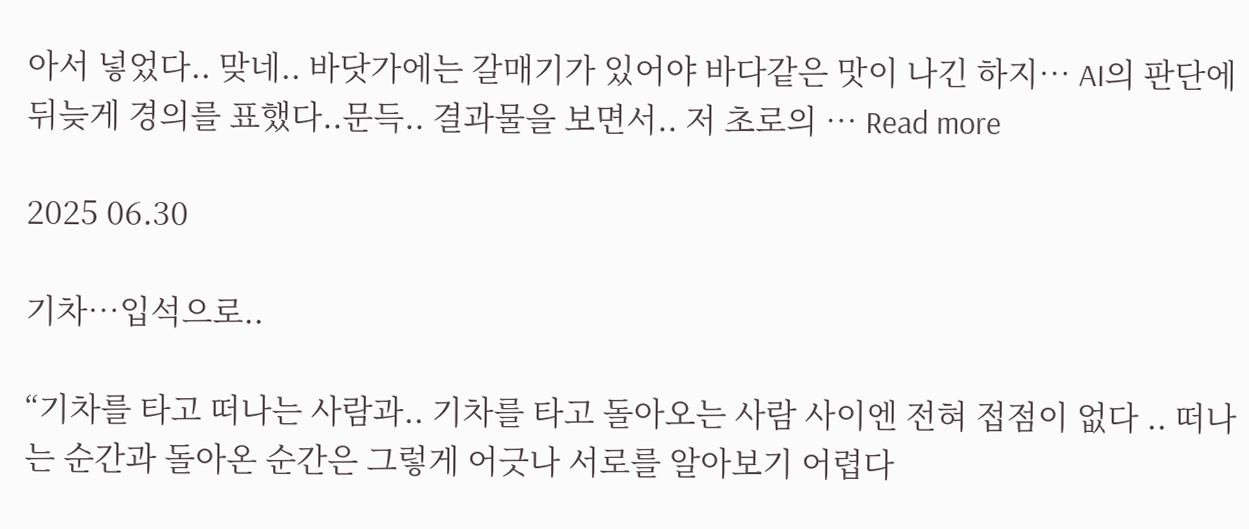아서 넣었다.. 맞네.. 바닷가에는 갈매기가 있어야 바다같은 맛이 나긴 하지… AI의 판단에 뒤늦게 경의를 표했다..문득.. 결과물을 보면서.. 저 초로의 … Read more

2025 06.30

기차…입석으로..

“기차를 타고 떠나는 사람과.. 기차를 타고 돌아오는 사람 사이엔 전혀 접점이 없다 .. 떠나는 순간과 돌아온 순간은 그렇게 어긋나 서로를 알아보기 어렵다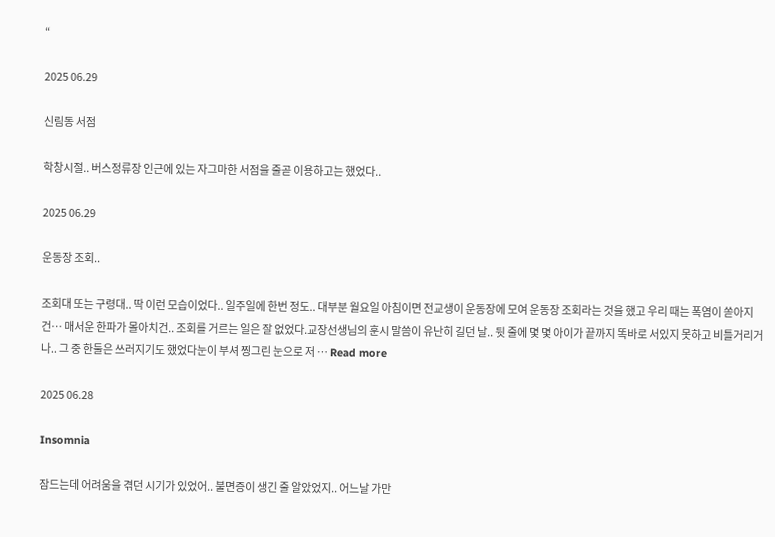“

2025 06.29

신림동 서점

학창시절.. 버스정류장 인근에 있는 자그마한 서점을 줄곧 이용하고는 했었다..

2025 06.29

운동장 조회..

조회대 또는 구령대.. 딱 이런 모습이었다.. 일주일에 한번 정도.. 대부분 월요일 아침이면 전교생이 운동장에 모여 운동장 조회라는 것을 했고 우리 때는 폭염이 쏟아지건… 매서운 한파가 몰아치건.. 조회를 거르는 일은 잘 없었다.교장선생님의 훈시 말씀이 유난히 길던 날.. 뒷 줄에 몇 몇 아이가 끝까지 똑바로 서있지 못하고 비틀거리거나.. 그 중 한둘은 쓰러지기도 했었다눈이 부셔 찡그린 눈으로 저 … Read more

2025 06.28

Insomnia

잠드는데 어려움을 겪던 시기가 있었어.. 불면증이 생긴 줄 알았었지.. 어느날 가만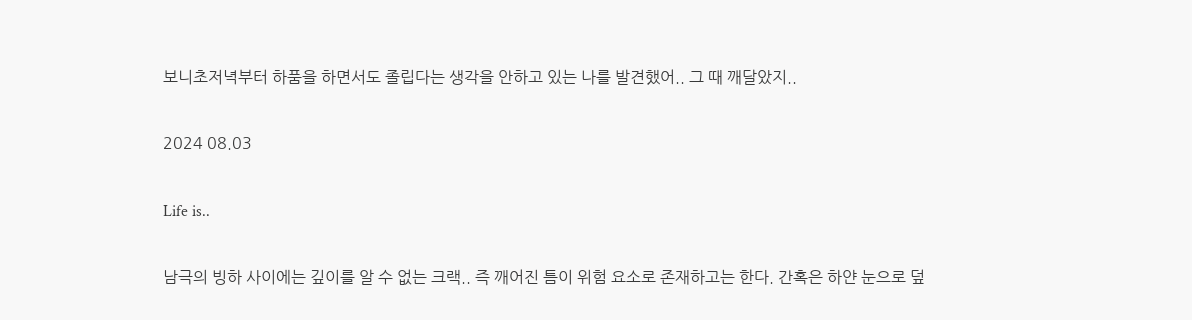보니초저녁부터 하품을 하면서도 졸립다는 생각을 안하고 있는 나를 발견했어.. 그 때 깨달았지..

2024 08.03

Life is..

남극의 빙하 사이에는 깊이를 알 수 없는 크랙.. 즉 깨어진 틈이 위험 요소로 존재하고는 한다. 간혹은 하얀 눈으로 덮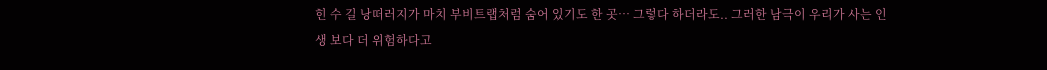힌 수 길 낭떠러지가 마치 부비트랩처럼 숨어 있기도 한 곳… 그렇다 하더라도.. 그러한 남극이 우리가 사는 인생 보다 더 위험하다고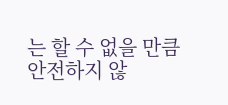는 할 수 없을 만큼 안전하지 않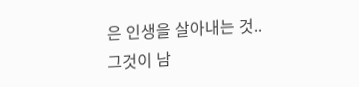은 인생을 살아내는 것.. 그것이 남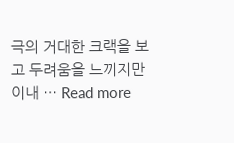극의 거대한 크랙을 보고 두려움을 느끼지만 이내 … Read more